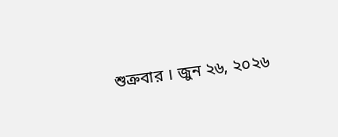শুক্রবার । জুন ২৬, ২০২৬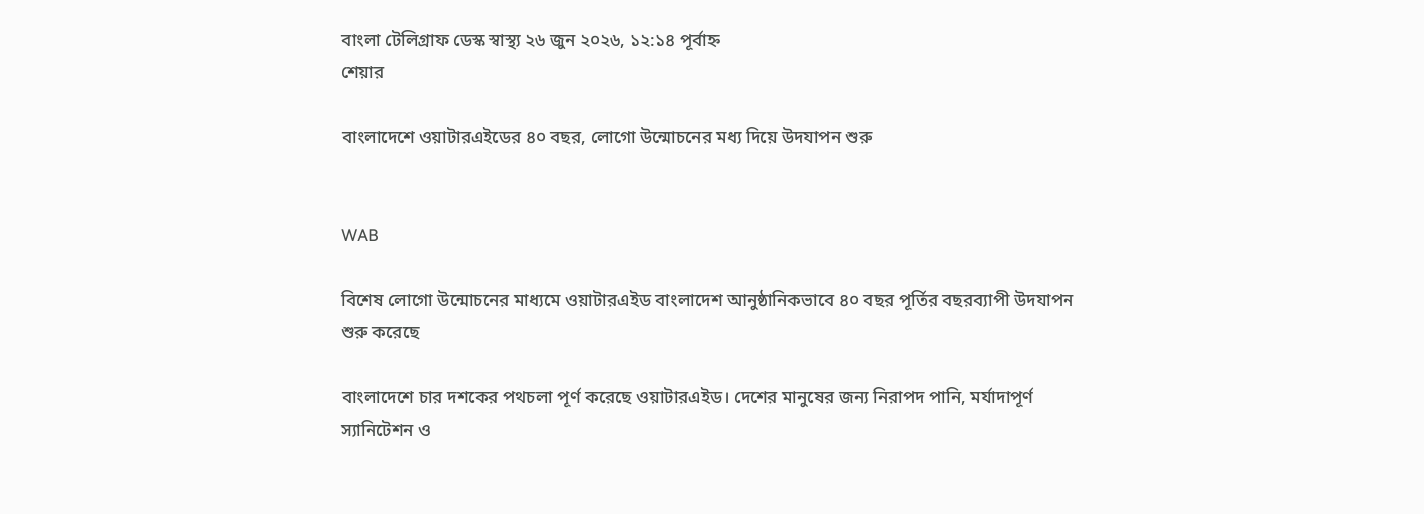বাংলা টেলিগ্রাফ ডেস্ক স্বাস্থ্য ২৬ জুন ২০২৬, ১২:১৪ পূর্বাহ্ন
শেয়ার

বাংলাদেশে ওয়াটারএইডের ৪০ বছর, লোগো উন্মোচনের মধ্য দিয়ে উদযাপন শুরু


WAB

বিশেষ লোগো উন্মোচনের মাধ্যমে ওয়াটারএইড বাংলাদেশ আনুষ্ঠানিকভাবে ৪০ বছর পূর্তির বছরব্যাপী উদযাপন শুরু করেছে

বাংলাদেশে চার দশকের পথচলা পূর্ণ করেছে ওয়াটারএইড। দেশের মানুষের জন্য নিরাপদ পানি, মর্যাদাপূর্ণ স্যানিটেশন ও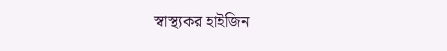স্বাস্থ্যকর হাইজিন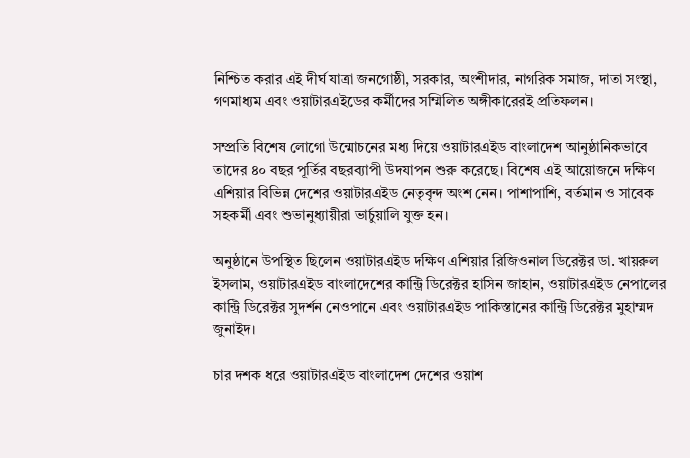নিশ্চিত করার এই দীর্ঘ যাত্রা জনগোষ্ঠী, সরকার, অংশীদার, নাগরিক সমাজ, দাতা সংস্থা, গণমাধ্যম এবং ওয়াটারএইডের কর্মীদের সম্মিলিত অঙ্গীকারেরই প্রতিফলন।

সম্প্রতি বিশেষ লোগো উন্মোচনের মধ্য দিয়ে ওয়াটারএইড বাংলাদেশ আনুষ্ঠানিকভাবে তাদের ৪০ বছর পূর্তির বছরব্যাপী উদযাপন শুরু করেছে। বিশেষ এই আয়োজনে দক্ষিণ এশিয়ার বিভিন্ন দেশের ওয়াটারএইড নেতৃবৃন্দ অংশ নেন। পাশাপাশি, বর্তমান ও সাবেক সহকর্মী এবং শুভানুধ্যায়ীরা ভার্চুয়ালি যুক্ত হন।

অনুষ্ঠানে উপস্থিত ছিলেন ওয়াটারএইড দক্ষিণ এশিয়ার রিজিওনাল ডিরেক্টর ডা. খায়রুল ইসলাম, ওয়াটারএইড বাংলাদেশের কান্ট্রি ডিরেক্টর হাসিন জাহান, ওয়াটারএইড নেপালের কান্ট্রি ডিরেক্টর সুদর্শন নেওপানে এবং ওয়াটারএইড পাকিস্তানের কান্ট্রি ডিরেক্টর মুহাম্মদ জুনাইদ।

চার দশক ধরে ওয়াটারএইড বাংলাদেশ দেশের ওয়াশ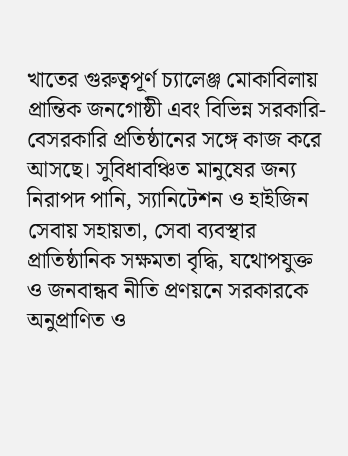খাতের গুরুত্বপূর্ণ চ্যালেঞ্জ মোকাবিলায় প্রান্তিক জনগোষ্ঠী এবং বিভিন্ন সরকারি-বেসরকারি প্রতিষ্ঠানের সঙ্গে কাজ করে আসছে। সুবিধাবঞ্চিত মানুষের জন্য নিরাপদ পানি, স্যানিটেশন ও হাইজিন সেবায় সহায়তা, সেবা ব্যবস্থার প্রাতিষ্ঠানিক সক্ষমতা বৃদ্ধি, যথোপযুক্ত ও জনবান্ধব নীতি প্রণয়নে সরকারকে অনুপ্রাণিত ও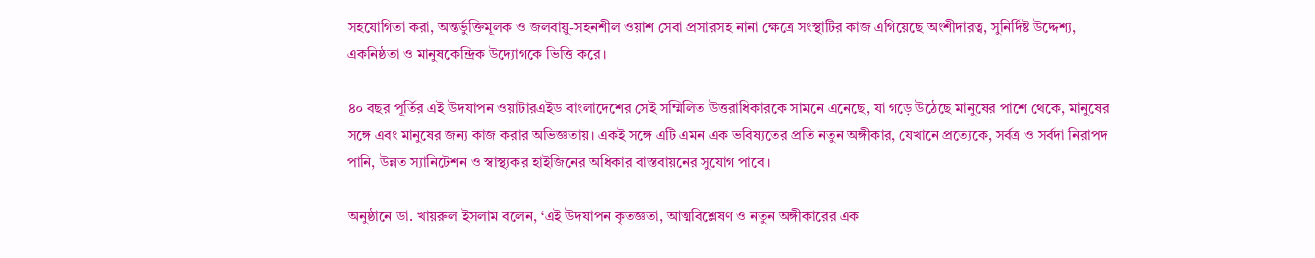সহযোগিতা করা, অন্তর্ভুক্তিমূলক ও জলবায়ু-সহনশীল ওয়াশ সেবা প্রসারসহ নানা ক্ষেত্রে সংস্থাটির কাজ এগিয়েছে অংশীদারত্ব, সুনির্দিষ্ট উদ্দেশ্য, একনিষ্ঠতা ও মানুষকেন্দ্রিক উদ্যোগকে ভিত্তি করে।

৪০ বছর পূর্তির এই উদযাপন ওয়াটারএইড বাংলাদেশের সেই সম্মিলিত উত্তরাধিকারকে সামনে এনেছে, যা গড়ে উঠেছে মানুষের পাশে থেকে, মানুষের সঙ্গে এবং মানুষের জন্য কাজ করার অভিজ্ঞতায়। একই সঙ্গে এটি এমন এক ভবিষ্যতের প্রতি নতুন অঙ্গীকার, যেখানে প্রত্যেকে, সর্বত্র ও সর্বদা নিরাপদ পানি, উন্নত স্যানিটেশন ও স্বাস্থ্যকর হাইজিনের অধিকার বাস্তবায়নের সুযোগ পাবে।

অনুষ্ঠানে ডা. খায়রুল ইসলাম বলেন, ‘এই উদযাপন কৃতজ্ঞতা, আত্মবিশ্লেষণ ও নতুন অঙ্গীকারের এক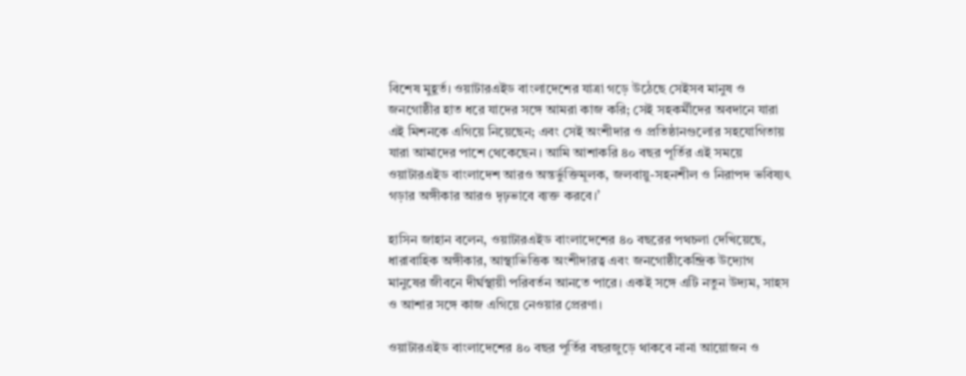বিশেষ মুহূর্ত। ওয়াটারএইড বাংলাদেশের যাত্রা গড়ে উঠেছে সেইসব মানুষ ও জনগোষ্ঠীর হাত ধরে যাদের সঙ্গে আমরা কাজ করি; সেই সহকর্মীদের অবদানে যারা এই মিশনকে এগিয়ে নিয়েছেন; এবং সেই অংশীদার ও প্রতিষ্ঠানগুলোর সহযোগিতায় যারা আমাদের পাশে থেকেছেন। আমি আশাকরি ৪০ বছর পূর্তির এই সময়ে ওয়াটারএইড বাংলাদেশ আরও অন্তর্ভুক্তিমূলক, জলবায়ু-সহনশীল ও নিরাপদ ভবিষ্যৎ গড়ার অঙ্গীকার আরও দৃঢ়ভাবে ব্যক্ত করবে।’

হাসিন জাহান বলেন, ওয়াটারএইড বাংলাদেশের ৪০ বছরের পথচলা দেখিয়েছে, ধারাবাহিক অঙ্গীকার, আস্থাভিত্তিক অংশীদারত্ব এবং জনগোষ্ঠীকেন্দ্রিক উদ্যোগ মানুষের জীবনে দীর্ঘস্থায়ী পরিবর্তন আনতে পারে। একই সঙ্গে এটি নতুন উদ্যম, সাহস ও আশার সঙ্গে কাজ এগিয়ে নেওয়ার প্রেরণা।

ওয়াটারএইড বাংলাদেশের ৪০ বছর পূর্তির বছরজুড়ে থাকবে নানা আয়োজন ও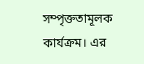সম্পৃক্ততামূলক কার্যক্রম। এর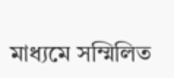মাধ্যমে সম্মিলিত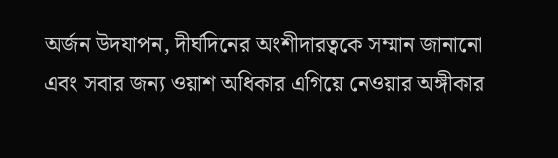অর্জন উদযাপন, দীর্ঘদিনের অংশীদারত্বকে সম্মান জানানো এবং সবার জন্য ওয়াশ অধিকার এগিয়ে নেওয়ার অঙ্গীকার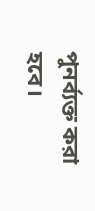পুনর্ব্যক্ত করা হবে।